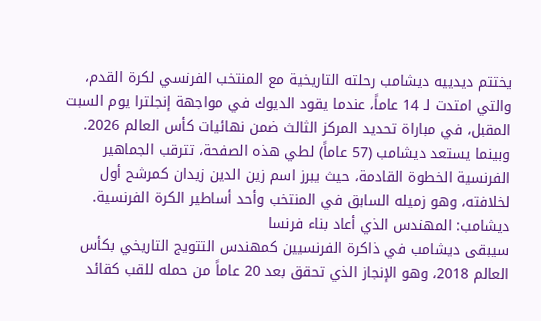يختتم ديدييه ديشامب رحلته التاريخية مع المنتخب الفرنسي لكرة القدم، والتي امتدت لـ 14 عاماً، عندما يقود الديوك في مواجهة إنجلترا يوم السبت المقبل، في مباراة تحديد المركز الثالث ضمن نهائيات كأس العالم 2026.
وبينما يستعد ديشامب (57 عاماً) لطي هذه الصفحة، تترقب الجماهير الفرنسية الخطوة القادمة، حيث يبرز اسم زين الدين زيدان كمرشح أول لخلافته، وهو زميله السابق في المنتخب وأحد أساطير الكرة الفرنسية.
ديشامب: المهندس الذي أعاد بناء فرنسا
سيبقى ديشامب في ذاكرة الفرنسيين كمهندس التتويج التاريخي بكأس العالم 2018، وهو الإنجاز الذي تحقق بعد 20 عاماً من حمله للقب كقائد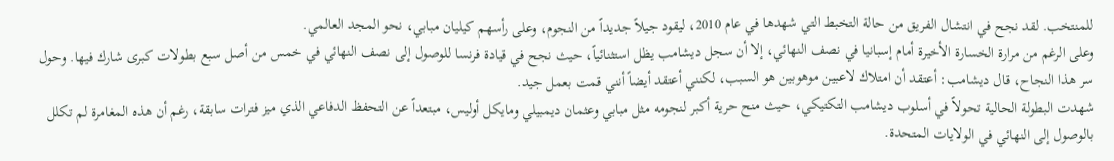للمنتخب. لقد نجح في انتشال الفريق من حالة التخبط التي شهدها في عام 2010، ليقود جيلاً جديداً من النجوم، وعلى رأسهم كيليان مبابي، نحو المجد العالمي.
وعلى الرغم من مرارة الخسارة الأخيرة أمام إسبانيا في نصف النهائي، إلا أن سجل ديشامب يظل استثنائياً، حيث نجح في قيادة فرنسا للوصول إلى نصف النهائي في خمس من أصل سبع بطولات كبرى شارك فيها. وحول سر هذا النجاح، قال ديشامب: أعتقد أن امتلاك لاعبين موهوبين هو السبب، لكنني أعتقد أيضاً أنني قمت بعمل جيد.
شهدت البطولة الحالية تحولاً في أسلوب ديشامب التكتيكي، حيث منح حرية أكبر لنجومه مثل مبابي وعثمان ديمبيلي ومايكل أوليس، مبتعداً عن التحفظ الدفاعي الذي ميز فترات سابقة، رغم أن هذه المغامرة لم تكلل بالوصول إلى النهائي في الولايات المتحدة.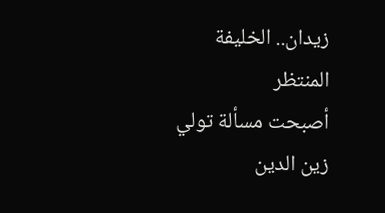زيدان.. الخليفة المنتظر
أصبحت مسألة تولي زين الدين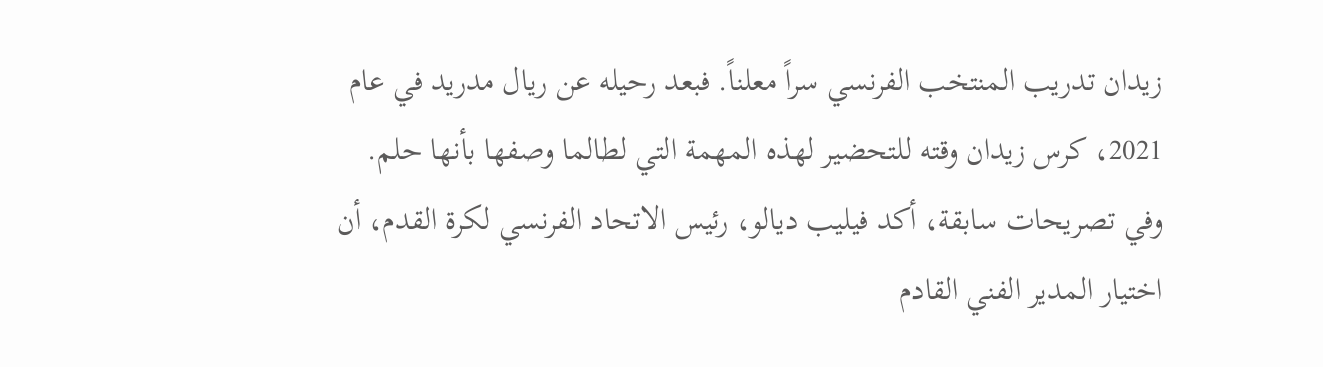زيدان تدريب المنتخب الفرنسي سراً معلناً. فبعد رحيله عن ريال مدريد في عام 2021، كرس زيدان وقته للتحضير لهذه المهمة التي لطالما وصفها بأنها حلم.
وفي تصريحات سابقة، أكد فيليب ديالو، رئيس الاتحاد الفرنسي لكرة القدم، أن اختيار المدير الفني القادم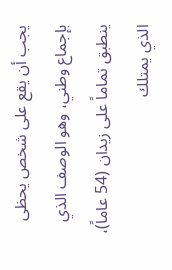يجب أن يقع على شخص يحظى بإجماع وطني، وهو الوصف الذي ينطبق تماماً على زيدان (54 عاماً)، الذي يمتلك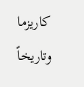كاريزما وتاريخاً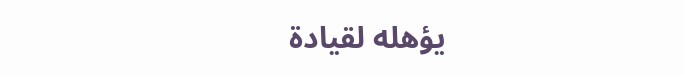يؤهله لقيادة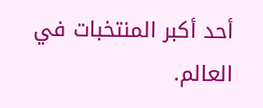أحد أكبر المنتخبات في العالم.